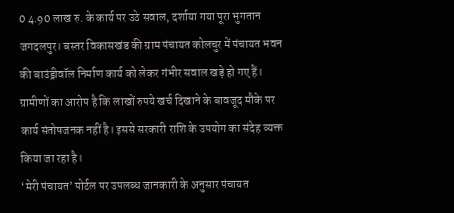0 4.90 लाख रु. के कार्य पर उठे सवाल, दर्शाया गया पूरा भुगतान
जगदलपुर। बस्तर विकासखंड की ग्राम पंचायत कोलचुर में पंचायत भवन की बाउंड्रीवॉल निर्माण कार्य को लेकर गंभीर सवाल खड़े हो गए हैं। ग्रामीणों का आरोप है कि लाखों रुपये खर्च दिखाने के बावजूद मौके पर कार्य संतोषजनक नहीं है। इससे सरकारी राशि के उपयोग का संदेह व्यक्त किया जा रहा है।
‘मेरी पंचायत’ पोर्टल पर उपलब्ध जानकारी के अनुसार पंचायत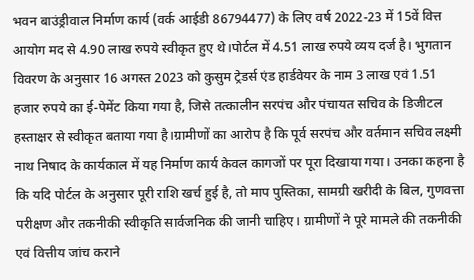भवन बाउंड्रीवाल निर्माण कार्य (वर्क आईडी 86794477) के लिए वर्ष 2022-23 में 15वें वित्त आयोग मद से 4.90 लाख रुपये स्वीकृत हुए थे।पोर्टल में 4.51 लाख रुपये व्यय दर्ज है। भुगतान विवरण के अनुसार 16 अगस्त 2023 को कुसुम ट्रेडर्स एंड हार्डवेयर के नाम 3 लाख एवं 1.51 हजार रुपये का ई-पेमेंट किया गया है, जिसे तत्कालीन सरपंच और पंचायत सचिव के डिजीटल हस्ताक्षर से स्वीकृत बताया गया है।ग्रामीणों का आरोप है कि पूर्व सरपंच और वर्तमान सचिव लक्ष्मी नाथ निषाद के कार्यकाल में यह निर्माण कार्य केवल कागजों पर पूरा दिखाया गया। उनका कहना है कि यदि पोर्टल के अनुसार पूरी राशि खर्च हुई है, तो माप पुस्तिका, सामग्री खरीदी के बिल, गुणवत्ता परीक्षण और तकनीकी स्वीकृति सार्वजनिक की जानी चाहिए। ग्रामीणों ने पूरे मामले की तकनीकी एवं वित्तीय जांच कराने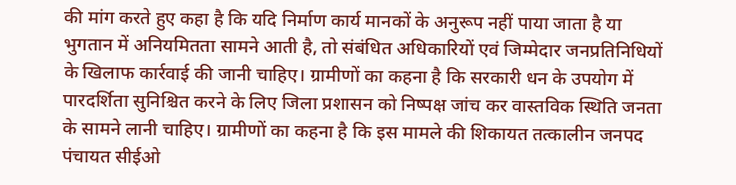की मांग करते हुए कहा है कि यदि निर्माण कार्य मानकों के अनुरूप नहीं पाया जाता है या भुगतान में अनियमितता सामने आती है, तो संबंधित अधिकारियों एवं जिम्मेदार जनप्रतिनिधियों के खिलाफ कार्रवाई की जानी चाहिए। ग्रामीणों का कहना है कि सरकारी धन के उपयोग में पारदर्शिता सुनिश्चित करने के लिए जिला प्रशासन को निष्पक्ष जांच कर वास्तविक स्थिति जनता के सामने लानी चाहिए। ग्रामीणों का कहना है कि इस मामले की शिकायत तत्कालीन जनपद पंचायत सीईओ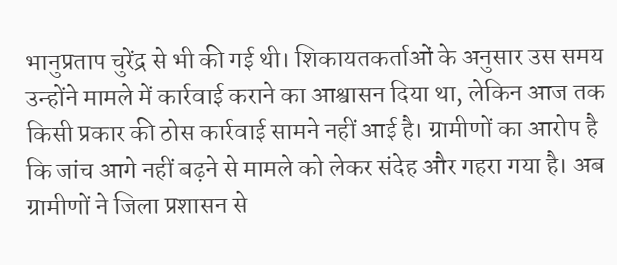भानुप्रताप चुरेंद्र से भी की गई थी। शिकायतकर्ताओं के अनुसार उस समय उन्होंने मामले में कार्रवाई कराने का आश्वासन दिया था, लेकिन आज तक किसी प्रकार की ठोस कार्रवाई सामने नहीं आई है। ग्रामीणों का आरोप है कि जांच आगे नहीं बढ़ने से मामले को लेकर संदेह और गहरा गया है। अब ग्रामीणों ने जिला प्रशासन से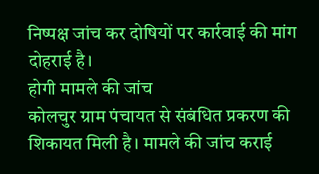निष्पक्ष जांच कर दोषियों पर कार्रवाई की मांग दोहराई है।
होगी मामले की जांच
कोलचुर ग्राम पंचायत से संबंधित प्रकरण की शिकायत मिली है। मामले की जांच कराई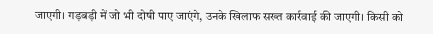जाएगी। गड़बड़ी में जो भी दोषी पाए जाएंगे, उनके खिलाफ सख्त कार्रवाई की जाएगी। किसी को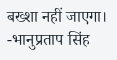बख्शा नहीं जाएगा।
-भानुप्रताप सिंह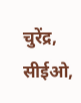चुरेंद्र,
सीईओ,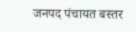जनपद पंचायत बस्तर